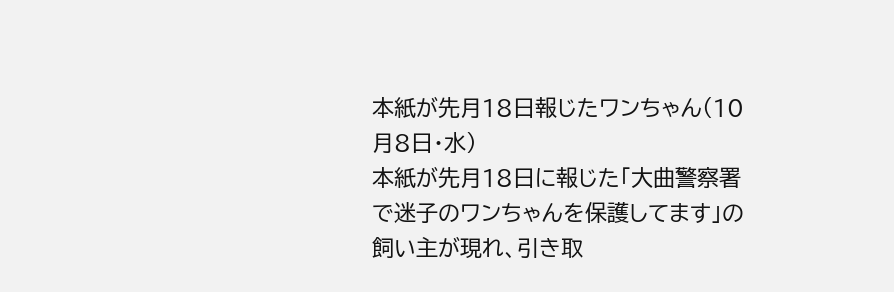本紙が先月18日報じたワンちゃん(10月8日・水)
本紙が先月18日に報じた「大曲警察署で迷子のワンちゃんを保護してます」の飼い主が現れ、引き取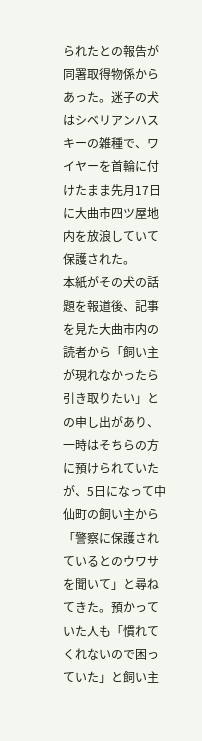られたとの報告が同署取得物係からあった。迷子の犬はシベリアンハスキーの雑種で、ワイヤーを首輪に付けたまま先月17日に大曲市四ツ屋地内を放浪していて保護された。
本紙がその犬の話題を報道後、記事を見た大曲市内の読者から「飼い主が現れなかったら引き取りたい」との申し出があり、一時はそちらの方に預けられていたが、5日になって中仙町の飼い主から「警察に保護されているとのウワサを聞いて」と尋ねてきた。預かっていた人も「慣れてくれないので困っていた」と飼い主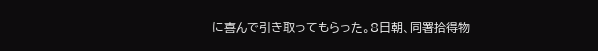に喜んで引き取ってもらった。8日朝、同署拾得物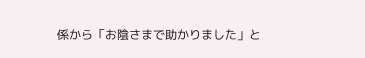係から「お陰さまで助かりました」と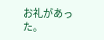お礼があった。